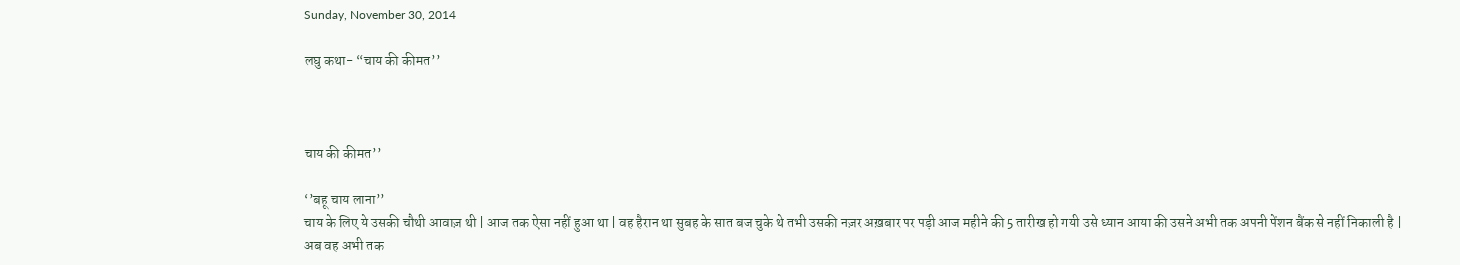Sunday, November 30, 2014

लघु कथा- “चाय की कीमत’’



चाय की कीमत’’

‘’बहू चाय लाना’’
चाय के लिए ये उसकी चौथी आवाज़ थी | आज तक ऐसा नहीं हुआ था | वह हैरान था सुबह के सात बज चुके थे तभी उसकी नज़र अख़बार पर पड़ी आज महीने की 5 तारीख हो गयी उसे ध्यान आया की उसने अभी तक अपनी पेंशन बैंक से नहीं निकाली है |
अब वह अभी तक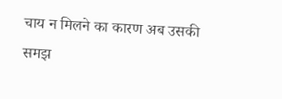चाय न मिलने का कारण अब उसकी समझ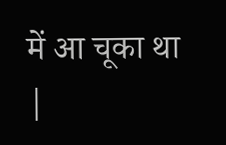में आ चूका था |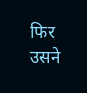फिर उसने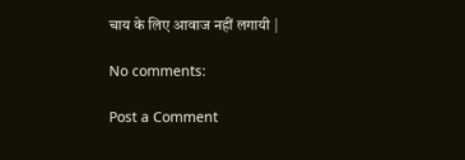चाय के लिए आवाज नहीं लगायी |

No comments:

Post a Comment